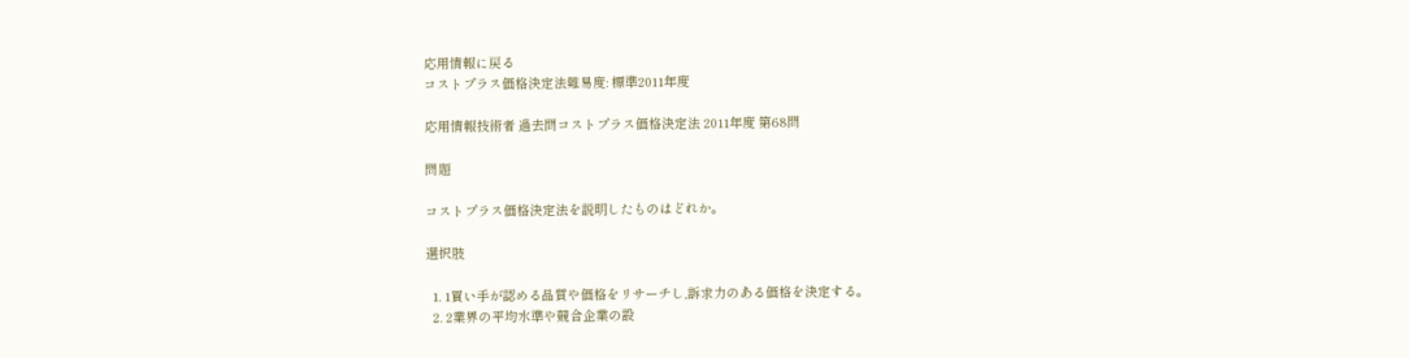応用情報に戻る
コストプラス価格決定法難易度: 標準2011年度

応用情報技術者 過去問コストプラス価格決定法 2011年度 第68問

問題

コストプラス価格決定法を説明したものはどれか。

選択肢

  1. 1買い手が認める品質や価格をリサーチし,訴求力のある価格を決定する。
  2. 2業界の平均水準や競合企業の設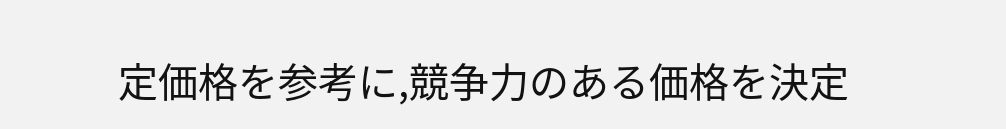定価格を参考に,競争力のある価格を決定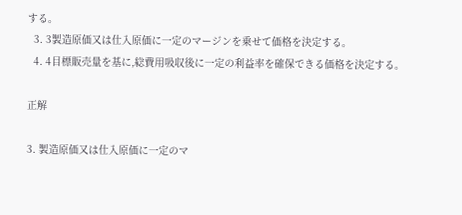する。
  3. 3製造原価又は仕入原価に一定のマージンを乗せて価格を決定する。
  4. 4目標販売量を基に,総費用吸収後に一定の利益率を確保できる価格を決定する。

正解

3. 製造原価又は仕入原価に一定のマ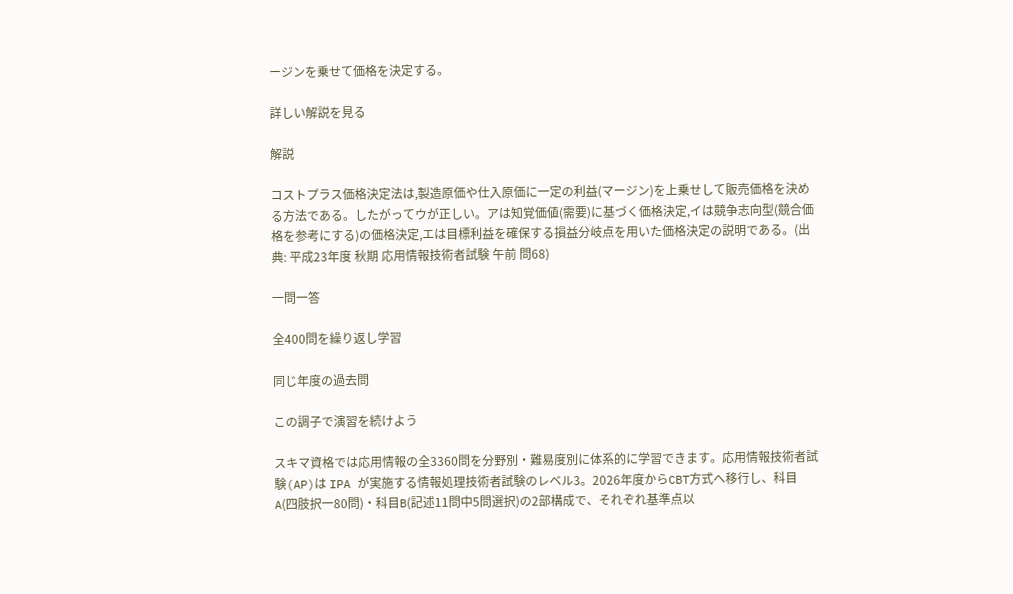ージンを乗せて価格を決定する。

詳しい解説を見る

解説

コストプラス価格決定法は,製造原価や仕入原価に一定の利益(マージン)を上乗せして販売価格を決める方法である。したがってウが正しい。アは知覚価値(需要)に基づく価格決定,イは競争志向型(競合価格を参考にする)の価格決定,エは目標利益を確保する損益分岐点を用いた価格決定の説明である。(出典: 平成23年度 秋期 応用情報技術者試験 午前 問68)

一問一答

全400問を繰り返し学習

同じ年度の過去問

この調子で演習を続けよう

スキマ資格では応用情報の全3360問を分野別・難易度別に体系的に学習できます。応用情報技術者試験(AP)は IPA が実施する情報処理技術者試験のレベル3。2026年度からCBT方式へ移行し、科目A(四肢択一80問)・科目B(記述11問中5問選択)の2部構成で、それぞれ基準点以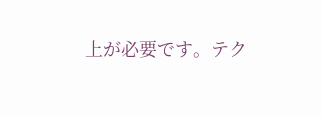上が必要です。テク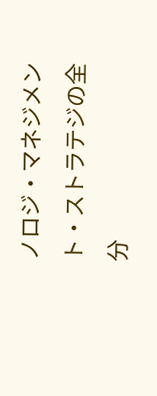ノロジ・マネジメント・ストラテジの全分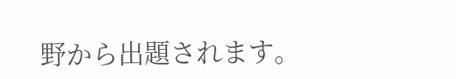野から出題されます。